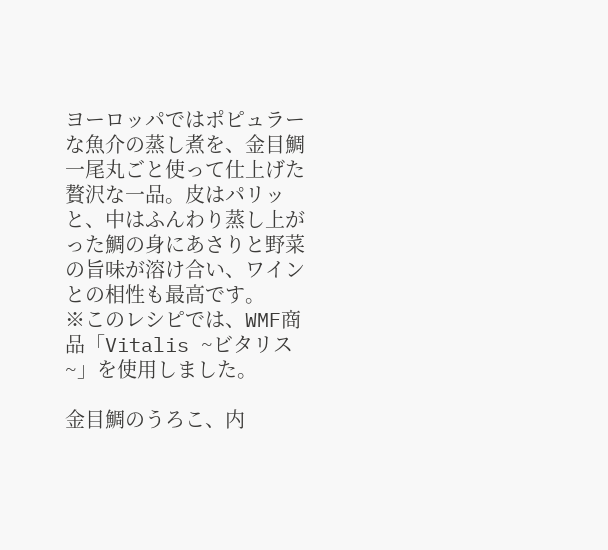ヨーロッパではポピュラーな魚介の蒸し煮を、金目鯛一尾丸ごと使って仕上げた贅沢な一品。皮はパリッと、中はふんわり蒸し上がった鯛の身にあさりと野菜の旨味が溶け合い、ワインとの相性も最高です。
※このレシピでは、WMF商品「Vitalis ~ビタリス~」を使用しました。

金目鯛のうろこ、内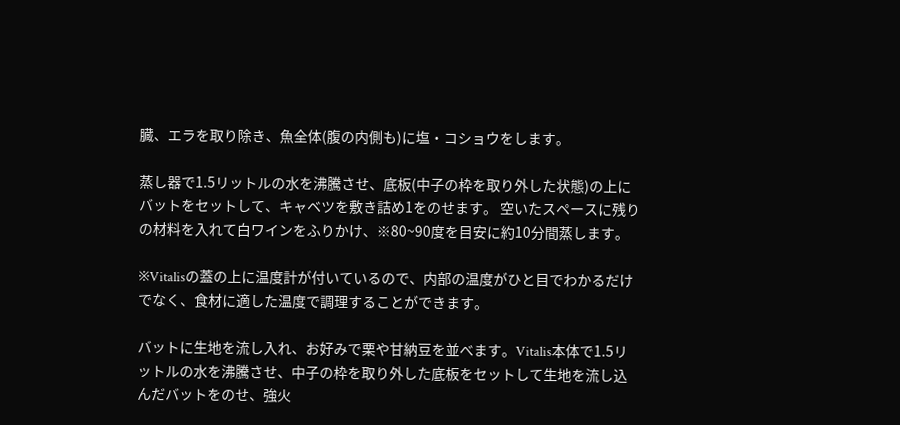臓、エラを取り除き、魚全体(腹の内側も)に塩・コショウをします。

蒸し器で1.5リットルの水を沸騰させ、底板(中子の枠を取り外した状態)の上にバットをセットして、キャベツを敷き詰め1をのせます。 空いたスペースに残りの材料を入れて白ワインをふりかけ、※80~90度を目安に約10分間蒸します。

※Vitalisの蓋の上に温度計が付いているので、内部の温度がひと目でわかるだけでなく、食材に適した温度で調理することができます。

バットに生地を流し入れ、お好みで栗や甘納豆を並べます。Vitalis本体で1.5リットルの水を沸騰させ、中子の枠を取り外した底板をセットして生地を流し込んだバットをのせ、強火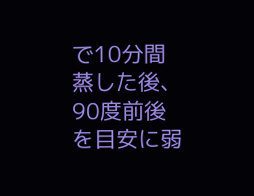で10分間蒸した後、90度前後を目安に弱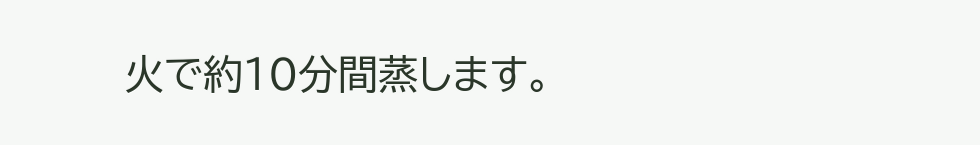火で約10分間蒸します。